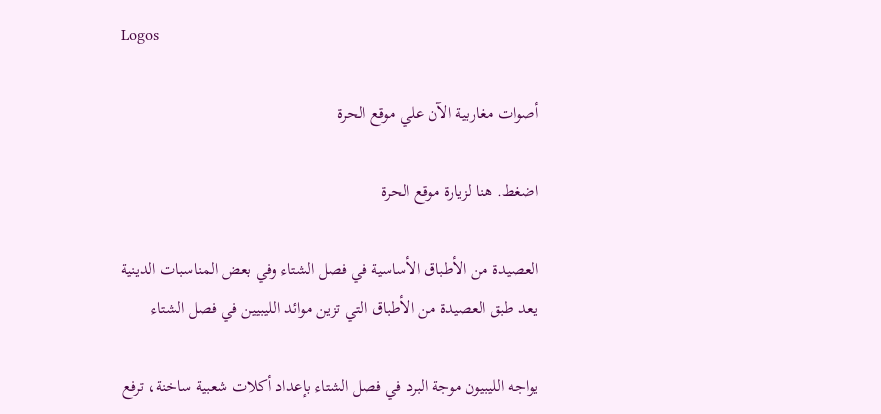Logos

أصوات مغاربية الآن علي موقع الحرة

اضغط. هنا لزيارة موقع الحرة

العصيدة من الأطباق الأساسية في فصل الشتاء وفي بعض المناسبات الدينية
يعد طبق العصيدة من الأطباق التي تزين موائد الليبيين في فصل الشتاء

يواجه الليبيون موجة البرد في فصل الشتاء بإعداد أكلات شعبية ساخنة، ترفع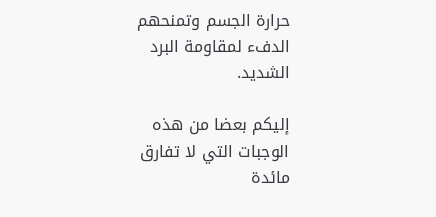حرارة الجسم وتمنحهم الدفء لمقاومة البرد الشديد.

إليكم بعضا من هذه الوجبات التي لا تفارق مائدة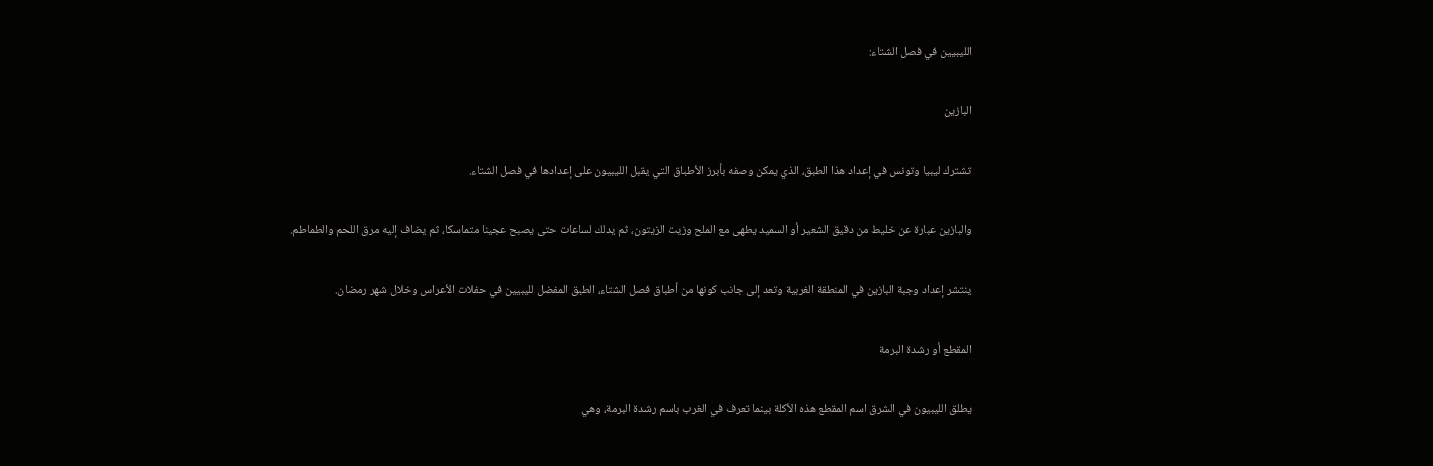الليبيين في فصل الشتاء:

البازين

تشترك ليبيا وتونس في إعداد هذا الطبق، الذي يمكن وصفه بأبرز الأطباق التي يقبل الليبيون على إعدادها في فصل الشتاء.

والبازين عبارة عن خليط من دقيق الشعير أو السميد يطهى مع الملح وزيت الزيتون، ثم يدلك لساعات حتى يصبح عجينا متماسكا، ثم يضاف إليه مرق اللحم والطماطم.

ينتشر إعداد وجبة البازين في المنطقة الغربية وتعد إلى جانب كونها من أطباق فصل الشتاء، الطبق المفضل لليبيين في حفلات الأعراس وخلال شهر رمضان.

المقطع أو رشدة البرمة

يطلق الليبيون في الشرق اسم المقطع هذه الأكلة بينما تعرف في الغرب باسم رشدة البرمة، وهي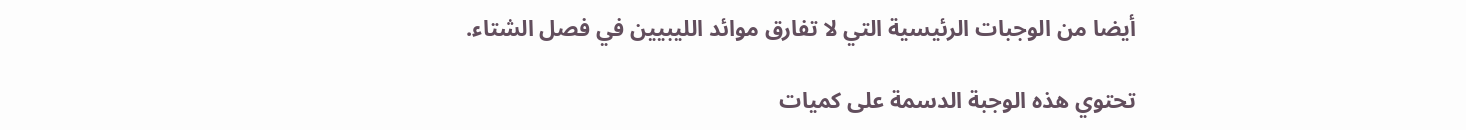أيضا من الوجبات الرئيسية التي لا تفارق موائد الليبيين في فصل الشتاء.

تحتوي هذه الوجبة الدسمة على كميات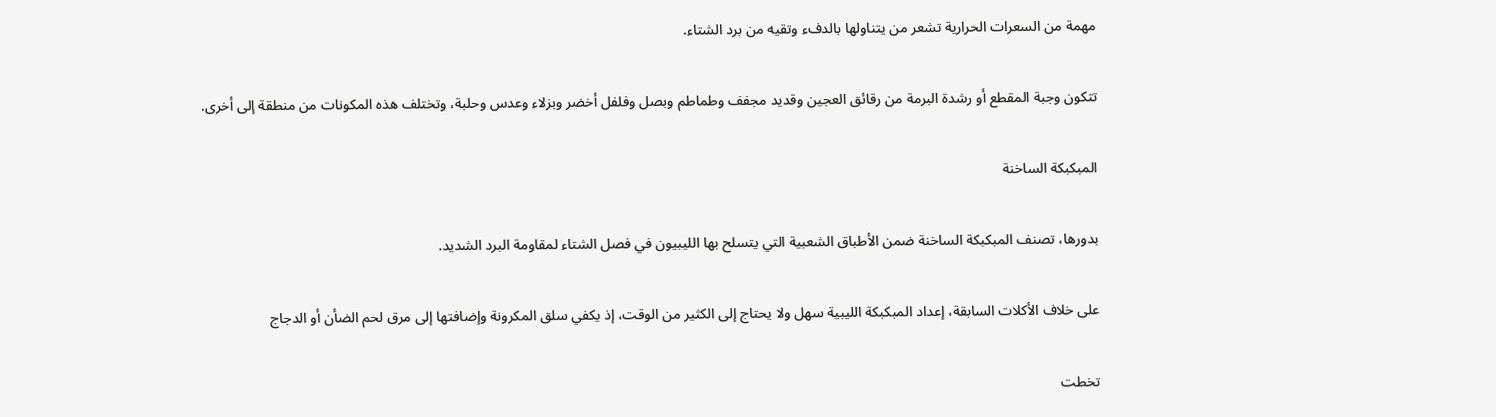مهمة من السعرات الحرارية تشعر من يتناولها بالدفء وتقيه من برد الشتاء.

تتكون وجبة المقطع أو رشدة البرمة من رقائق العجين وقديد مجفف وطماطم وبصل وفلفل أخضر وبزلاء وعدس وحلبة، وتختلف هذه المكونات من منطقة إلى أخرى.

المبكبكة الساخنة

بدورها، تصنف المبكبكة الساخنة ضمن الأطباق الشعبية التي يتسلح بها الليبيون في فصل الشتاء لمقاومة البرد الشديد.

على خلاف الأكلات السابقة، إعداد المبكبكة الليبية سهل ولا يحتاج إلى الكثير من الوقت، إذ يكفي سلق المكرونة وإضافتها إلى مرق لحم الضأن أو الدجاج

تخطت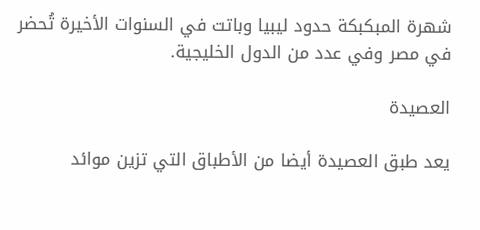شهرة المبكبكة حدود ليبيا وباتت في السنوات الأخيرة تُحضر في مصر وفي عدد من الدول الخليجية.

العصيدة

يعد طبق العصيدة أيضا من الأطباق التي تزين موائد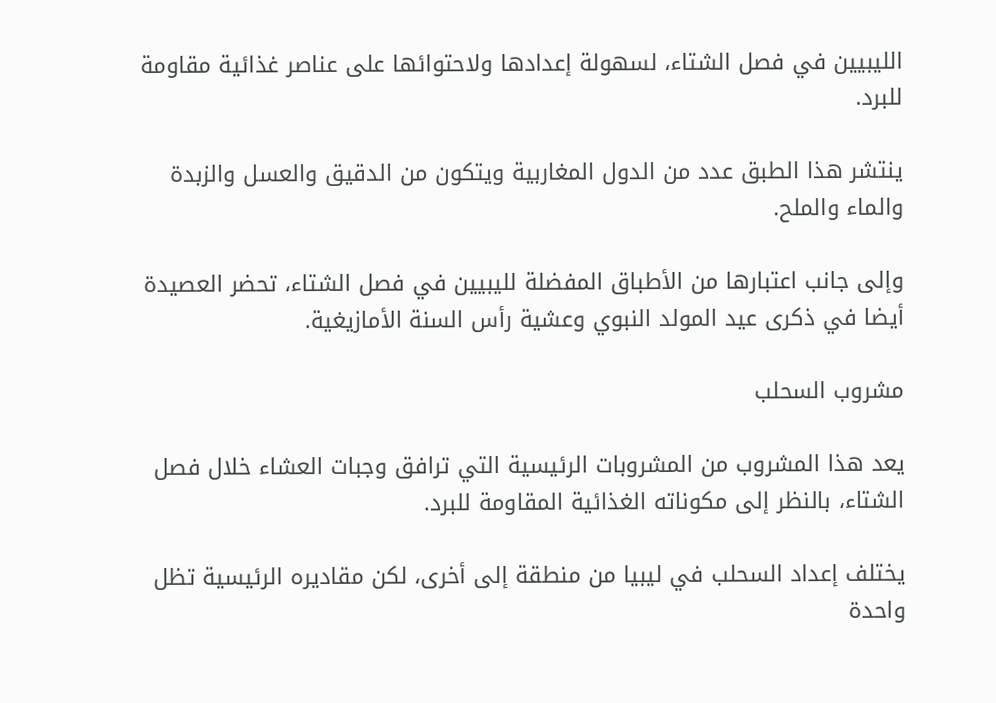الليبيين في فصل الشتاء، لسهولة إعدادها ولاحتوائها على عناصر غذائية مقاومة للبرد.

ينتشر هذا الطبق عدد من الدول المغاربية ويتكون من الدقيق والعسل والزبدة والماء والملح.

وإلى جانب اعتبارها من الأطباق المفضلة لليبيين في فصل الشتاء، تحضر العصيدة أيضا في ذكرى عيد المولد النبوي وعشية رأس السنة الأمازيغية.

مشروب السحلب

يعد هذا المشروب من المشروبات الرئيسية التي ترافق وجبات العشاء خلال فصل الشتاء، بالنظر إلى مكوناته الغذائية المقاومة للبرد.

يختلف إعداد السحلب في ليبيا من منطقة إلى أخرى، لكن مقاديره الرئيسية تظل واحدة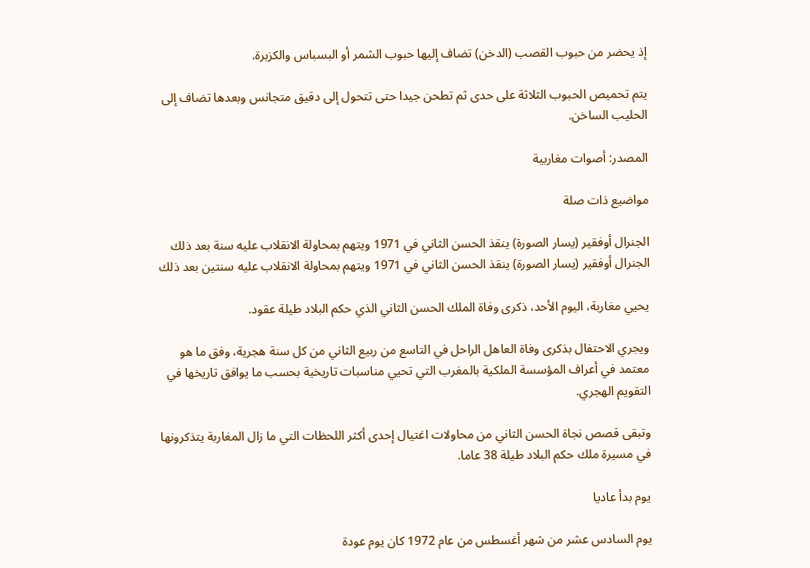إذ يحضر من حبوب القصب (الدخن) تضاف إليها حبوب الشمر أو البسباس والكزبرة.

يتم تحميص الحبوب الثلاثة على حدى ثم تطحن جيدا حتى تتحول إلى دقيق متجانس وبعدها تضاف إلى الحليب الساخن.

المصدر: أصوات مغاربية

مواضيع ذات صلة

الجنرال أوفقير (يسار الصورة) ينقذ الحسن الثاني في 1971 ويتهم بمحاولة الانقلاب عليه سنة بعد ذلك
الجنرال أوفقير (يسار الصورة) ينقذ الحسن الثاني في 1971 ويتهم بمحاولة الانقلاب عليه سنتين بعد ذلك

يحيي مغاربة، اليوم الأحد، ذكرى وفاة الملك الحسن الثاني الذي حكم البلاد طيلة عقود.

ويجري الاحتفال بذكرى وفاة العاهل الراحل في التاسع من ربيع الثاني من كل سنة هجرية، وفق ما هو معتمد في أعراف المؤسسة الملكية بالمغرب التي تحيي مناسبات تاريخية بحسب ما يوافق تاريخها في التقويم الهجري.

وتبقى قصص نجاة الحسن الثاني من محاولات اغتيال إحدى أكثر اللحظات التي ما زال المغاربة يتذكرونها في مسيرة ملك حكم البلاد طيلة 38 عاما.

يوم بدأ عاديا

يوم السادس عشر من شهر أغسطس من عام 1972 كان يوم عودة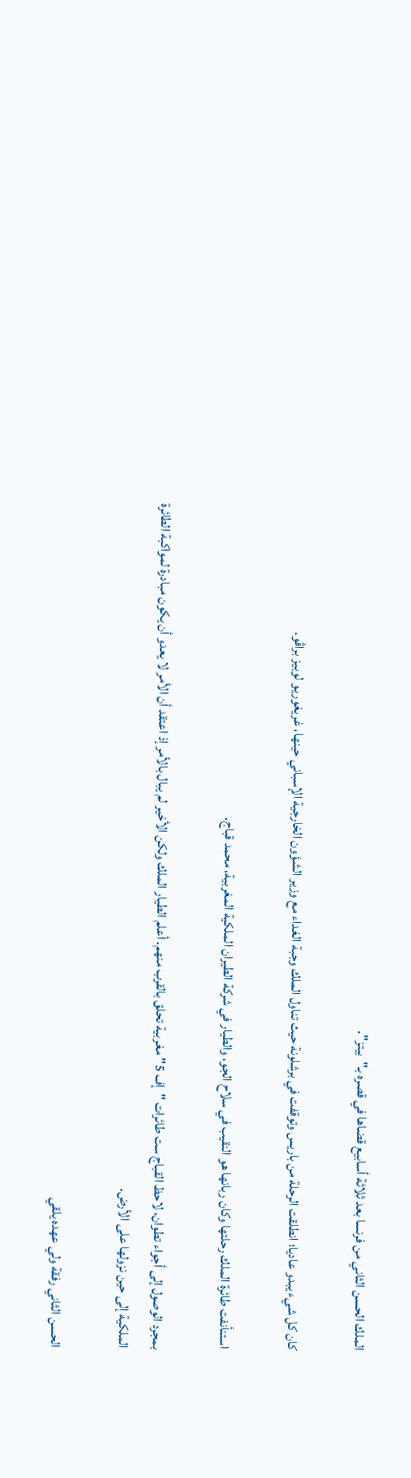الملك الحسن الثاني من فرنسا بعد ثلاثة أسابيع قضاها في قصره بـ"بيتز".

كان كل شيء يبدو عاديا؛ انطلقت الرحلة من باريس وتوقفت في برشلونة حيث تناول الملك وجبة الغداء مع وزير الشؤون الخارجية الإسباني حينها، غريغوريو لوبيز براڤو.

استنأنفت طائرة الملك رحلتها وكان ربانها هو النقيب في سلاح الجو، والطيار في شركة الطيران الملكية المغربية، محمد قباج.

بمجرد الوصول إلى أجواء تطوان، لاحظ القباج ست طائرات "إف 5" مغربية تحلق بالقرب منهم. أعلم الطيار الملك ولكن الأخير لم يبال بالأمر إذ اعتقد أن الأمر لا يعدو أن يكون مبادرة لمواكبة الطائرة الملكية إلى حين نزولها على الأرض.

الحسن الثاني رفقة ولي عهده يلقي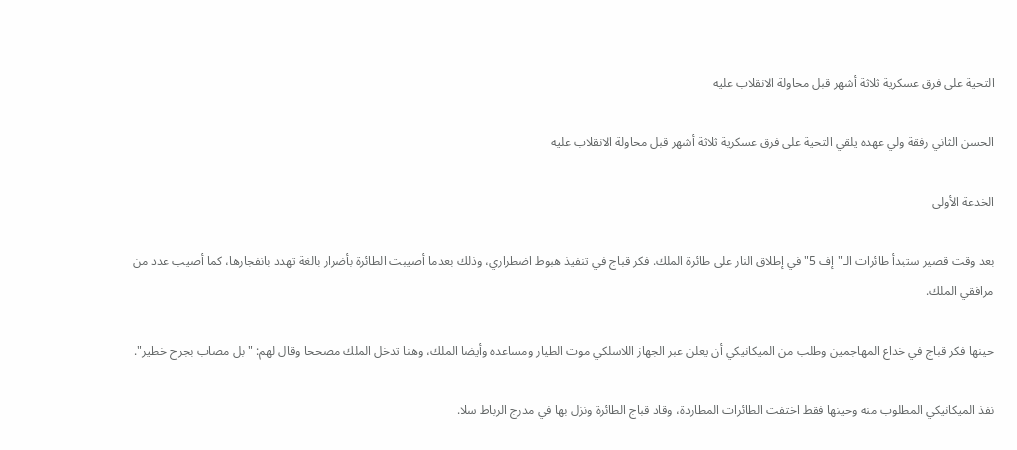التحية على فرق عسكرية ثلاثة أشهر قبل محاولة الانقلاب عليه

الحسن الثاني رفقة ولي عهده يلقي التحية على فرق عسكرية ثلاثة أشهر قبل محاولة الانقلاب عليه

الخدعة الأولى

بعد وقت قصير ستبدأ طائرات الـ"إف 5" في إطلاق النار على طائرة الملك. فكر قباج في تنفيذ هبوط اضطراري، وذلك بعدما أصيبت الطائرة بأضرار بالغة تهدد بانفجارها، كما أصيب عدد من مرافقي الملك.

حينها فكر قباج في خداع المهاجمين وطلب من الميكانيكي أن يعلن عبر الجهاز اللاسلكي موت الطيار ومساعده وأيضا الملك، وهنا تدخل الملك مصححا وقال لهم: "بل مصاب بجرح خطير".

نفذ الميكانيكي المطلوب منه وحينها فقط اختفت الطائرات المطاردة، وقاد قباج الطائرة ونزل بها في مدرج الرباط سلا.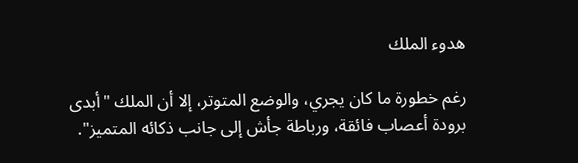هدوء الملك

رغم خطورة ما كان يجري، والوضع المتوتر، إلا أن الملك "أبدى برودة أعصاب فائقة، ورباطة جأش إلى جانب ذكائه المتميز".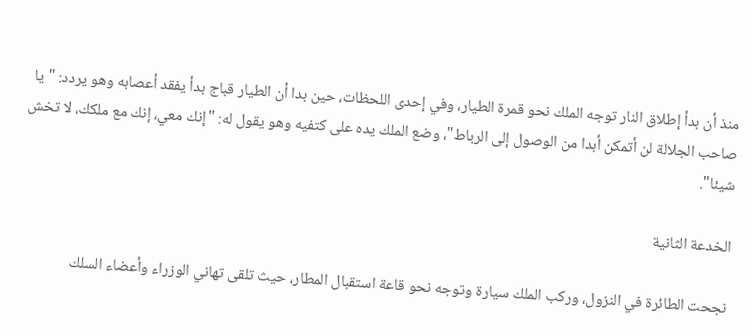منذ أن بدأ إطلاق النار توجه الملك نحو قمرة الطيار، وفي إحدى اللحظات، حين بدا أن الطيار قباج بدأ يفقد أعصابه وهو يردد: "يا صاحب الجلالة لن أتمكن أبدا من الوصول إلى الرباط"، وضع الملك يده على كتفيه وهو يقول له: "إنك معي، إنك مع ملكك، لا تخش شيئا".

الخدعة الثانية

نجحت الطائرة في النزول، وركب الملك سيارة وتوجه نحو قاعة استقبال المطار، حيث تلقى تهاني الوزراء وأعضاء السلك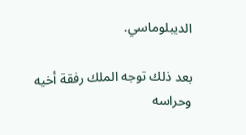الديبلوماسي.

بعد ذلك توجه الملك رفقة أخيه وحراسه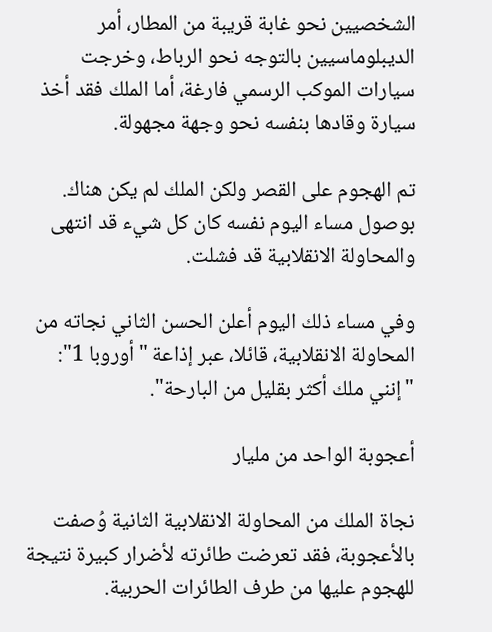الشخصيين نحو غابة قريبة من المطار، أمر الديبلوماسيين بالتوجه نحو الرباط، وخرجت سيارات الموكب الرسمي فارغة، أما الملك فقد أخذ سيارة وقادها بنفسه نحو وجهة مجهولة.

تم الهجوم على القصر ولكن الملك لم يكن هناك. بوصول مساء اليوم نفسه كان كل شيء قد انتهى والمحاولة الانقلابية قد فشلت.

وفي مساء ذلك اليوم أعلن الحسن الثاني نجاته من المحاولة الانقلابية، قائلا، عبر إذاعة "أوروبا 1": "إنني ملك أكثر بقليل من البارحة".

أعجوبة الواحد من مليار

نجاة الملك من المحاولة الانقلابية الثانية وُصفت بالأعجوبة، فقد تعرضت طائرته لأضرار كبيرة نتيجة للهجوم عليها من طرف الطائرات الحربية.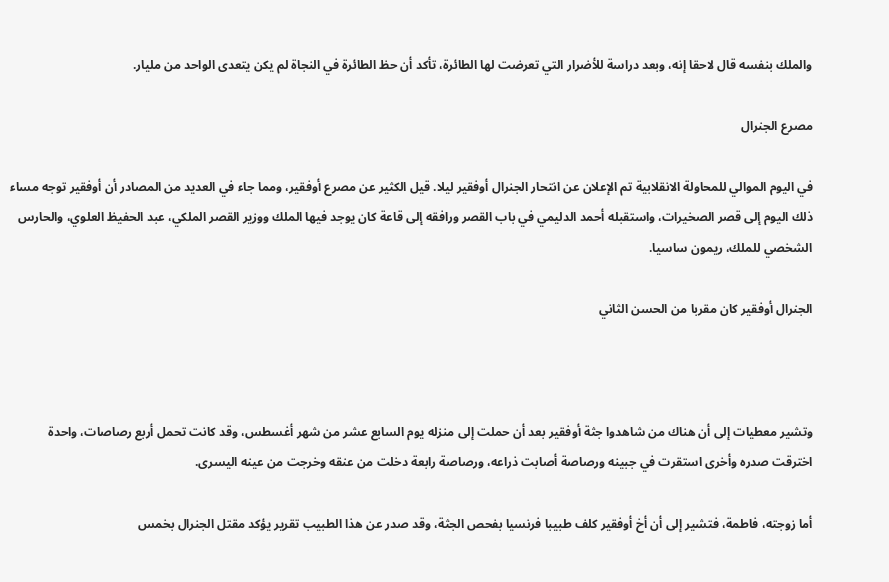والملك بنفسه قال لاحقا إنه، وبعد دراسة للأضرار التي تعرضت لها الطائرة، تأكد أن حظ الطائرة في النجاة لم يكن يتعدى الواحد من مليار.

مصرع الجنرال

في اليوم الموالي للمحاولة الانقلابية تم الإعلان عن انتحار الجنرال أوفقير ليلا. قيل الكثير عن مصرع أوفقير، ومما جاء في العديد من المصادر أن أوفقير توجه مساء ذلك اليوم إلى قصر الصخيرات، واستقبله أحمد الدليمي في باب القصر ورافقه إلى قاعة كان يوجد فيها الملك ووزير القصر الملكي، عبد الحفيظ العلوي، والحارس الشخصي للملك، ريمون ساسيا.

الجنرال أوفقير كان مقربا من الحسن الثاني



وتشير معطيات إلى أن هناك من شاهدوا جثة أوفقير بعد أن حملت إلى منزله يوم السابع عشر من شهر أغسطس، وقد كانت تحمل أربع رصاصات، واحدة اخترقت صدره وأخرى استقرت في جبينه ورصاصة أصابت ذراعه، ورصاصة رابعة دخلت من عنقه وخرجت من عينه اليسرى.

أما زوجته، فاطمة، فتشير إلى أن أخ أوفقير كلف طبيبا فرنسيا بفحص الجثة، وقد صدر عن هذا الطبيب تقرير يؤكد مقتل الجنرال بخمس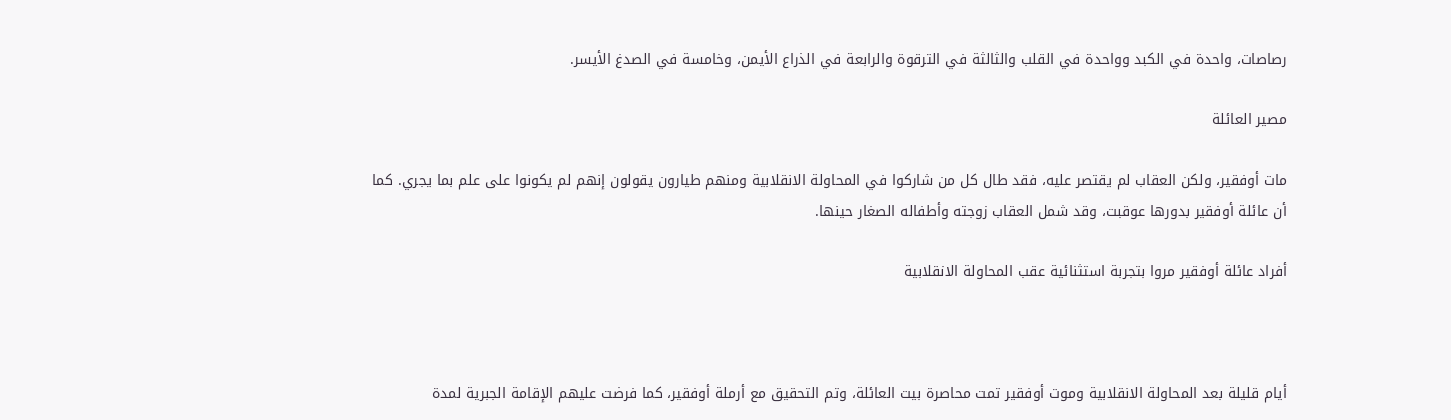رصاصات، واحدة في الكبد وواحدة في القلب والثالثة في الترقوة والرابعة في الذراع الأيمن، وخامسة في الصدغ الأيسر.

مصير العائلة

مات أوفقير، ولكن العقاب لم يقتصر عليه، فقد طال كل من شاركوا في المحاولة الانقلابية ومنهم طيارون يقولون إنهم لم يكونوا على علم بما يجري. كما أن عائلة أوفقير بدورها عوقبت، وقد شمل العقاب زوجته وأطفاله الصغار حينها.

أفراد عائلة أوفقير مروا بتجربة استثنائية عقب المحاولة الانقلابية



أيام قليلة بعد المحاولة الانقلابية وموت أوفقير تمت محاصرة بيت العائلة، وتم التحقيق مع أرملة أوفقير، كما فرضت عليهم الإقامة الجبرية لمدة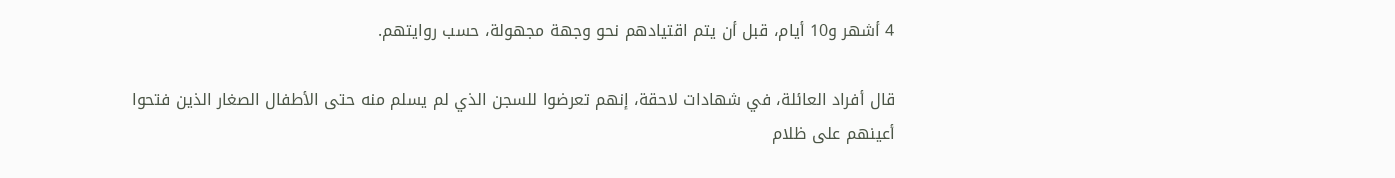4 أشهر و10 أيام، قبل أن يتم اقتيادهم نحو وجهة مجهولة، حسب روايتهم.

قال أفراد العائلة، في شهادات لاحقة، إنهم تعرضوا للسجن الذي لم يسلم منه حتى الأطفال الصغار الذين فتحوا أعينهم على ظلام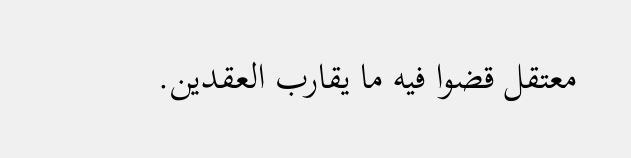معتقل قضوا فيه ما يقارب العقدين.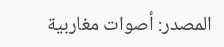المصدر: أصوات مغاربية